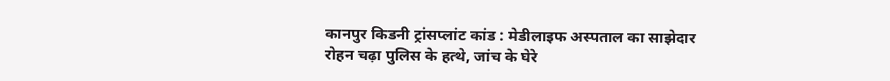कानपुर किडनी ट्रांसप्लांट कांड : मेडीलाइफ अस्पताल का साझेदार रोहन चढ़ा पुलिस के हत्थे, जांच के घेरे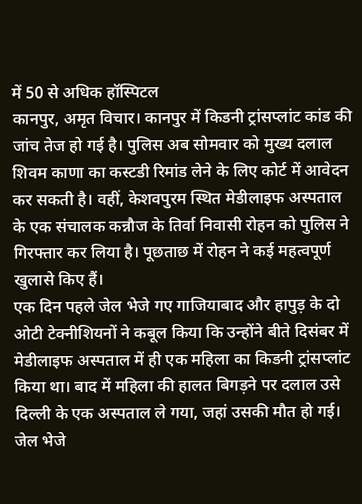में 50 से अधिक हॉस्पिटल
कानपुर, अमृत विचार। कानपुर में किडनी ट्रांसप्लांट कांड की जांच तेज हो गई है। पुलिस अब सोमवार को मुख्य दलाल शिवम काणा का कस्टडी रिमांड लेने के लिए कोर्ट में आवेदन कर सकती है। वहीं, केशवपुरम स्थित मेडीलाइफ अस्पताल के एक संचालक कन्नौज के तिर्वा निवासी रोहन को पुलिस ने गिरफ्तार कर लिया है। पूछताछ में रोहन ने कई महत्वपूर्ण खुलासे किए हैं।
एक दिन पहले जेल भेजे गए गाजियाबाद और हापुड़ के दो ओटी टेक्नीशियनों ने कबूल किया कि उन्होंने बीते दिसंबर में मेडीलाइफ अस्पताल में ही एक महिला का किडनी ट्रांसप्लांट किया था। बाद में महिला की हालत बिगड़ने पर दलाल उसे दिल्ली के एक अस्पताल ले गया, जहां उसकी मौत हो गई। जेल भेजे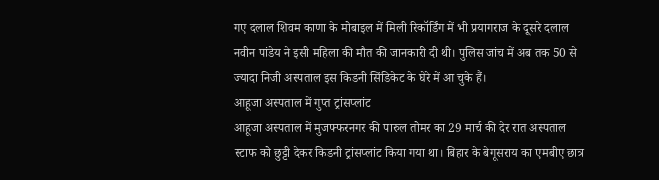गए दलाल शिवम काणा के मोबाइल में मिली रिकॉर्डिंग में भी प्रयागराज के दूसरे दलाल नवीन पांडेय ने इसी महिला की मौत की जानकारी दी थी। पुलिस जांच में अब तक 50 से ज्यादा निजी अस्पताल इस किडनी सिंडिकेट के घेरे में आ चुके हैं।
आहूजा अस्पताल में गुप्त ट्रांसप्लांट
आहूजा अस्पताल में मुजफ्फरनगर की पारुल तोमर का 29 मार्च की देर रात अस्पताल स्टाफ को छुट्टी देकर किडनी ट्रांसप्लांट किया गया था। बिहार के बेगूसराय का एमबीए छात्र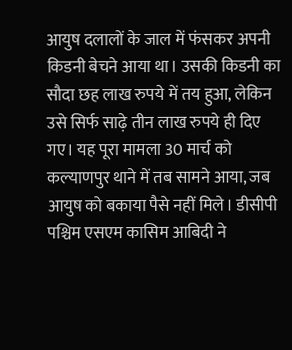आयुष दलालों के जाल में फंसकर अपनी किडनी बेचने आया था। उसकी किडनी का सौदा छह लाख रुपये में तय हुआ, लेकिन उसे सिर्फ साढ़े तीन लाख रुपये ही दिए गए। यह पूरा मामला 30 मार्च को कल्याणपुर थाने में तब सामने आया, जब आयुष को बकाया पैसे नहीं मिले। डीसीपी पश्चिम एसएम कासिम आबिदी ने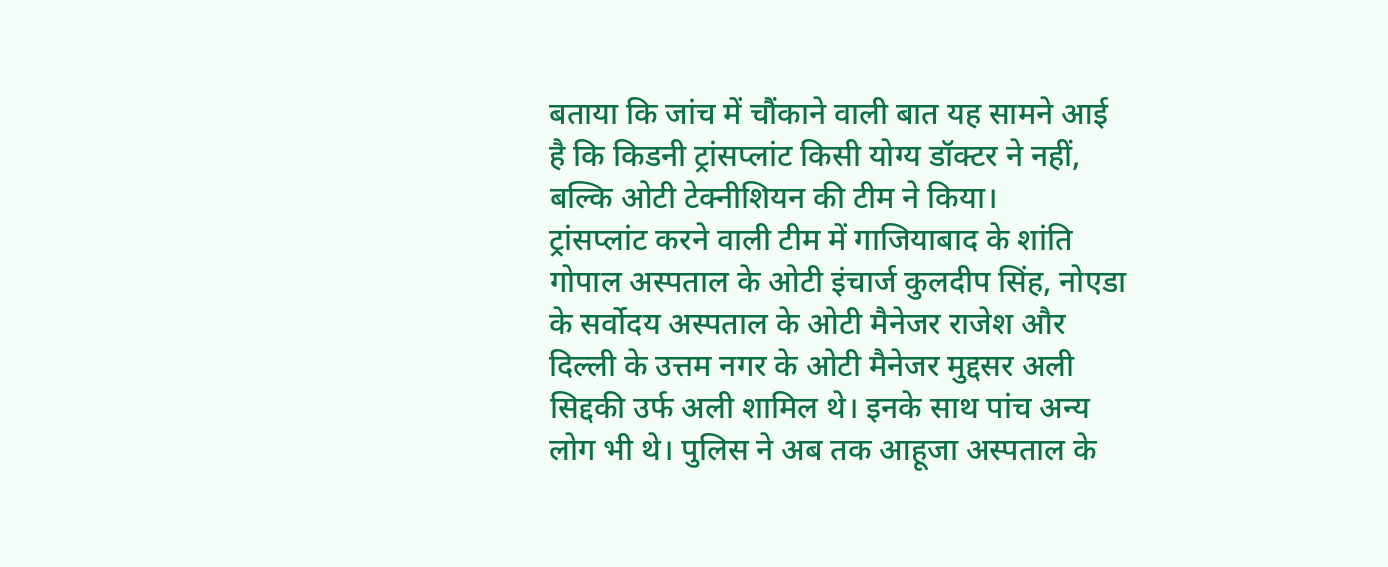बताया कि जांच में चौंकाने वाली बात यह सामने आई है कि किडनी ट्रांसप्लांट किसी योग्य डॉक्टर ने नहीं, बल्कि ओटी टेक्नीशियन की टीम ने किया।
ट्रांसप्लांट करने वाली टीम में गाजियाबाद के शांति गोपाल अस्पताल के ओटी इंचार्ज कुलदीप सिंह, नोएडा के सर्वोदय अस्पताल के ओटी मैनेजर राजेश और दिल्ली के उत्तम नगर के ओटी मैनेजर मुद्दसर अली सिद्दकी उर्फ अली शामिल थे। इनके साथ पांच अन्य लोग भी थे। पुलिस ने अब तक आहूजा अस्पताल के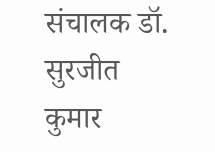संचालक डॉ. सुरजीत कुमार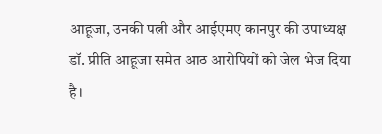आहूजा, उनकी पत्नी और आईएमए कानपुर की उपाध्यक्ष डॉ. प्रीति आहूजा समेत आठ आरोपियों को जेल भेज दिया है।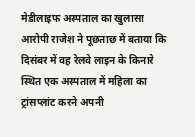मेडीलाइफ अस्पताल का खुलासा
आरोपी राजेश ने पूछताछ में बताया कि दिसंबर में वह रेलवे लाइन के किनारे स्थित एक अस्पताल में महिला का ट्रांसप्लांट करने अपनी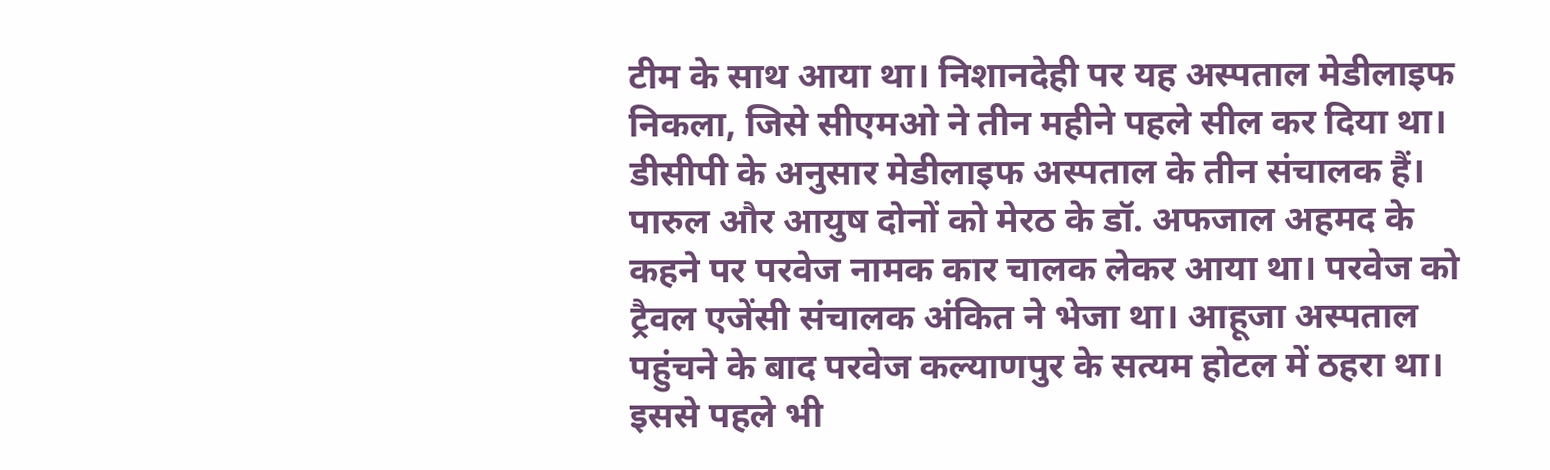टीम के साथ आया था। निशानदेही पर यह अस्पताल मेडीलाइफ निकला, जिसे सीएमओ ने तीन महीने पहले सील कर दिया था।
डीसीपी के अनुसार मेडीलाइफ अस्पताल के तीन संचालक हैं। पारुल और आयुष दोनों को मेरठ के डॉ. अफजाल अहमद के कहने पर परवेज नामक कार चालक लेकर आया था। परवेज को ट्रैवल एजेंसी संचालक अंकित ने भेजा था। आहूजा अस्पताल पहुंचने के बाद परवेज कल्याणपुर के सत्यम होटल में ठहरा था। इससे पहले भी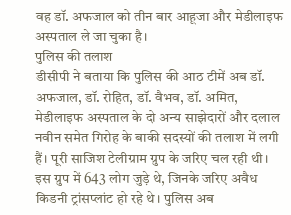वह डॉ. अफजाल को तीन बार आहूजा और मेडीलाइफ अस्पताल ले जा चुका है।
पुलिस की तलाश
डीसीपी ने बताया कि पुलिस की आठ टीमें अब डॉ. अफजाल, डॉ. रोहित, डॉ. वैभव, डॉ. अमित, मेडीलाइफ अस्पताल के दो अन्य साझेदारों और दलाल नवीन समेत गिरोह के बाकी सदस्यों की तलाश में लगी हैं। पूरी साजिश टेलीग्राम ग्रुप के जरिए चल रही थी। इस ग्रुप में 643 लोग जुड़े थे, जिनके जरिए अवैध किडनी ट्रांसप्लांट हो रहे थे। पुलिस अब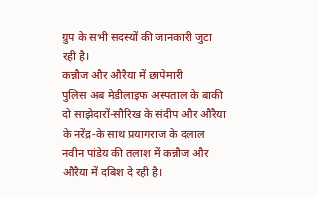ग्रुप के सभी सदस्यों की जानकारी जुटा रही है।
कन्नौज और औरैया में छापेमारी
पुलिस अब मेडीलाइफ अस्पताल के बाकी दो साझेदारों-सौरिख के संदीप और औरैया के नरेंद्र-के साथ प्रयागराज के दलाल नवीन पांडेय की तलाश में कन्नौज और औरैया में दबिश दे रही है।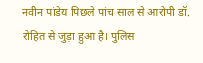नवीन पांडेय पिछले पांच साल से आरोपी डॉ. रोहित से जुड़ा हुआ है। पुलिस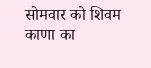सोमवार को शिवम काणा का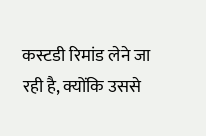कस्टडी रिमांड लेने जा रही है, क्योंकि उससे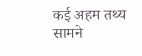कई अहम तथ्य सामने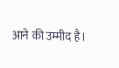आने की उम्मीद है।